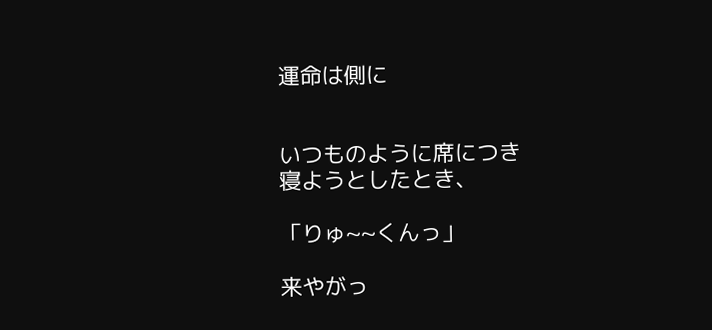運命は側に


いつものように席につき
寝ようとしたとき、

「りゅ~~くんっ」

来やがっ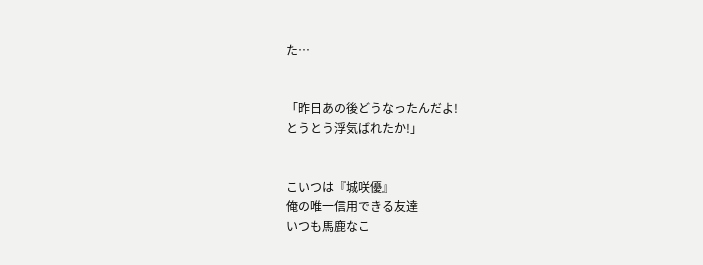た…


「昨日あの後どうなったんだよ!
とうとう浮気ばれたか!」


こいつは『城咲優』
俺の唯一信用できる友達
いつも馬鹿なこ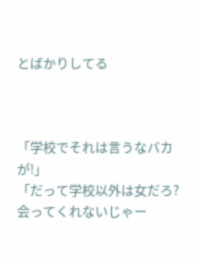とばかりしてる



「学校でそれは言うなバカが!」
「だって学校以外は女だろ?
会ってくれないじゃー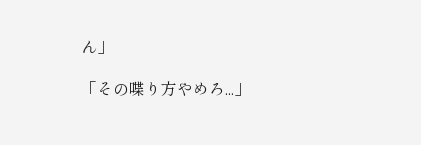ん」

「その喋り方やめろ...」